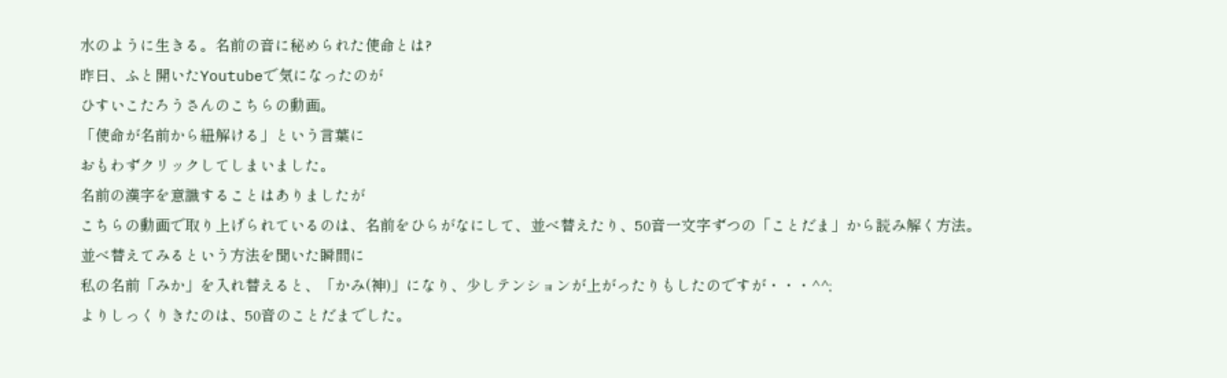水のように生きる。名前の音に秘められた使命とは?
昨日、ふと開いたYoutubeで気になったのが
ひすいこたろうさんのこちらの動画。
「使命が名前から紐解ける」という言葉に
おもわずクリックしてしまいました。
名前の漢字を意識することはありましたが
こちらの動画で取り上げられているのは、名前をひらがなにして、並べ替えたり、50音一文字ずつの「ことだま」から読み解く方法。
並べ替えてみるという方法を聞いた瞬間に
私の名前「みか」を入れ替えると、「かみ(神)」になり、少しテンションが上がったりもしたのですが・・・^^;
よりしっくりきたのは、50音のことだまでした。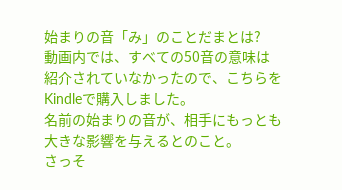始まりの音「み」のことだまとは?
動画内では、すべての50音の意味は紹介されていなかったので、こちらをKindleで購入しました。
名前の始まりの音が、相手にもっとも大きな影響を与えるとのこと。
さっそ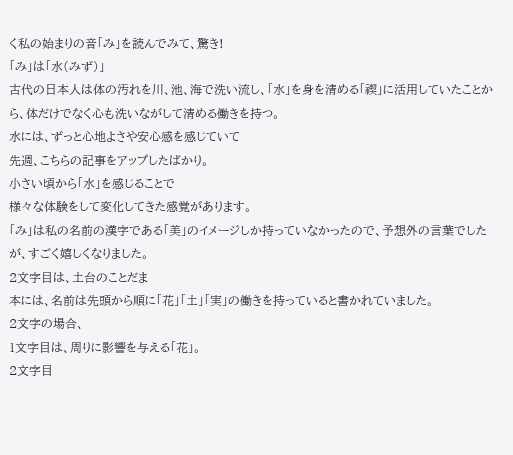く私の始まりの音「み」を読んでみて、驚き!
「み」は「水(みず)」
古代の日本人は体の汚れを川、池、海で洗い流し、「水」を身を清める「禊」に活用していたことから、体だけでなく心も洗いながして清める働きを持つ。
水には、ずっと心地よさや安心感を感じていて
先週、こちらの記事をアップしたばかり。
小さい頃から「水」を感じることで
様々な体験をして変化してきた感覚があります。
「み」は私の名前の漢字である「美」のイメージしか持っていなかったので、予想外の言葉でしたが、すごく嬉しくなりました。
2文字目は、土台のことだま
本には、名前は先頭から順に「花」「土」「実」の働きを持っていると書かれていました。
2文字の場合、
1文字目は、周りに影響を与える「花」。
2文字目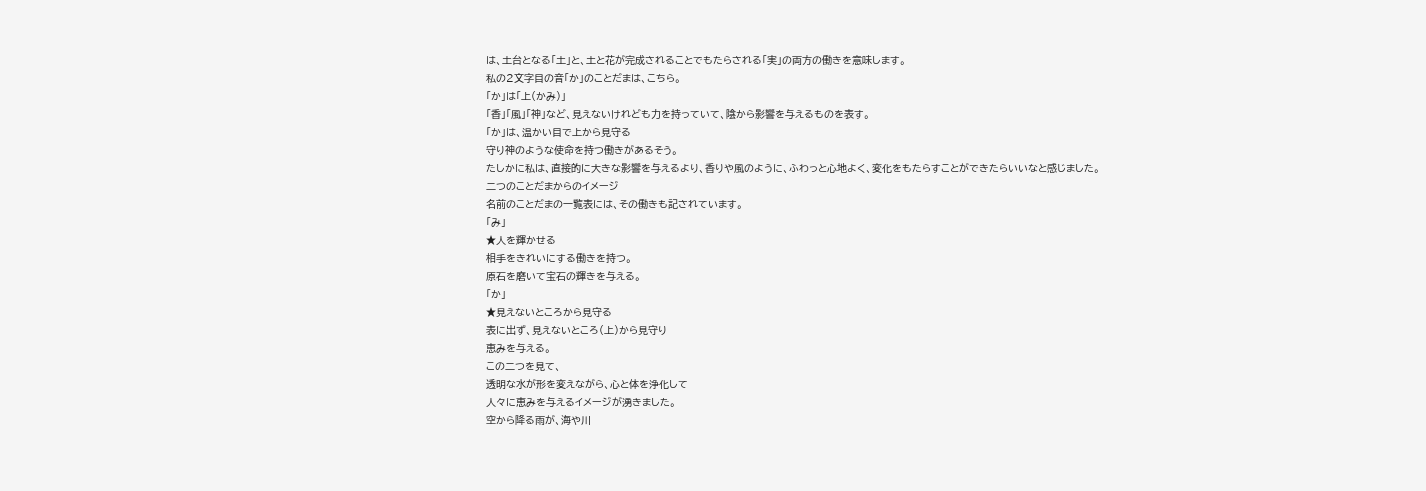は、土台となる「土」と、土と花が完成されることでもたらされる「実」の両方の働きを意味します。
私の2文字目の音「か」のことだまは、こちら。
「か」は「上(かみ)」
「香」「風」「神」など、見えないけれども力を持っていて、陰から影響を与えるものを表す。
「か」は、温かい目で上から見守る
守り神のような使命を持つ働きがあるそう。
たしかに私は、直接的に大きな影響を与えるより、香りや風のように、ふわっと心地よく、変化をもたらすことができたらいいなと感じました。
二つのことだまからのイメージ
名前のことだまの一覧表には、その働きも記されています。
「み」
★人を輝かせる
相手をきれいにする働きを持つ。
原石を磨いて宝石の輝きを与える。
「か」
★見えないところから見守る
表に出ず、見えないところ(上)から見守り
恵みを与える。
この二つを見て、
透明な水が形を変えながら、心と体を浄化して
人々に恵みを与えるイメージが湧きました。
空から降る雨が、海や川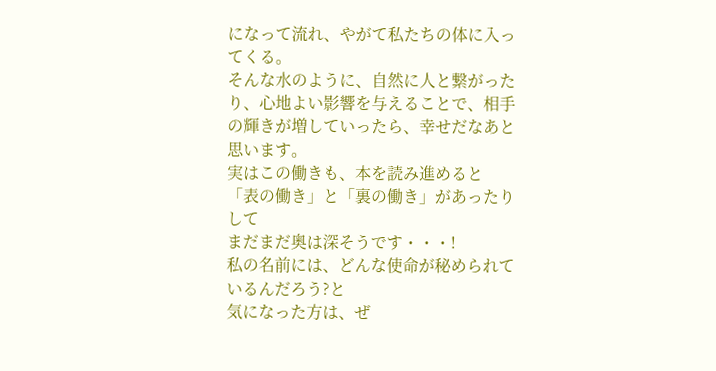になって流れ、やがて私たちの体に入ってくる。
そんな水のように、自然に人と繋がったり、心地よい影響を与えることで、相手の輝きが増していったら、幸せだなあと思います。
実はこの働きも、本を読み進めると
「表の働き」と「裏の働き」があったりして
まだまだ奥は深そうです・・・!
私の名前には、どんな使命が秘められているんだろう?と
気になった方は、ぜ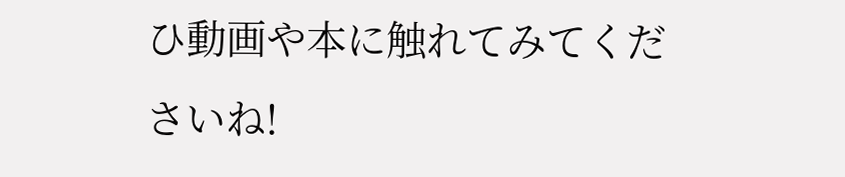ひ動画や本に触れてみてくださいね!